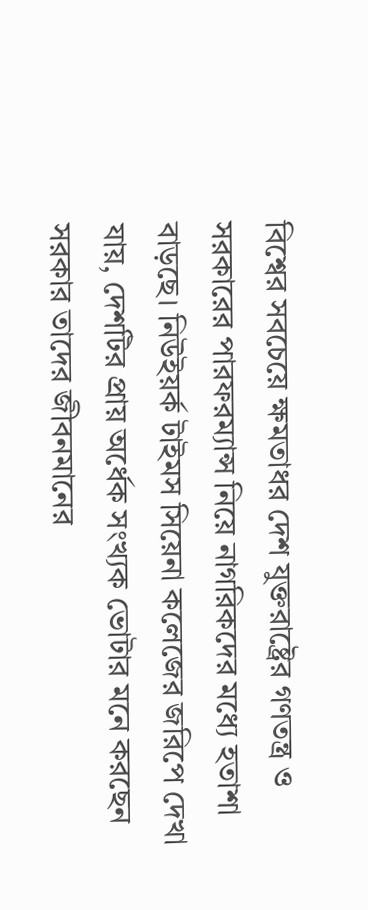বিশ্বের সবচেয়ে ক্ষমতাধর দেশ যুক্তরাষ্ট্রের গণতন্ত্র ও সরকারের পারফরম্যান্স নিয়ে নাগরিকদের মধ্যে হতাশা বাড়ছে। নিউইয়র্ক টাইমস সিয়েনা কলেজের জরিপে দেখা যায়, দেশটির প্রায় অর্ধেক সংখ্যক ভোটার মনে করছেন সরকার তাদের জীবনমানের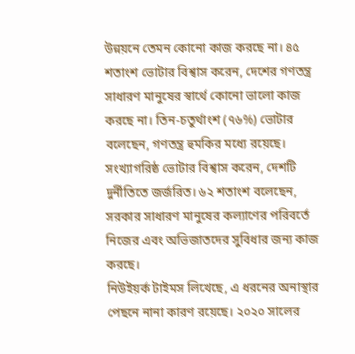উন্নয়নে তেমন কোনো কাজ করছে না। ৪৫ শতাংশ ভোটার বিশ্বাস করেন, দেশের গণতন্ত্র সাধারণ মানুষের স্বার্থে কোনো ভালো কাজ করছে না। তিন-চতুর্থাংশ (৭৬%) ভোটার বলেছেন, গণতন্ত্র হুমকির মধ্যে রয়েছে। সংখ্যাগরিষ্ঠ ভোটার বিশ্বাস করেন, দেশটি দুর্নীতিতে জর্জরিত। ৬২ শতাংশ বলেছেন, সরকার সাধারণ মানুষের কল্যাণের পরিবর্তে নিজের এবং অভিজাতদের সুবিধার জন্য কাজ করছে।
নিউইয়র্ক টাইমস লিখেছে, এ ধরনের অনাস্থার পেছনে নানা কারণ রয়েছে। ২০২০ সালের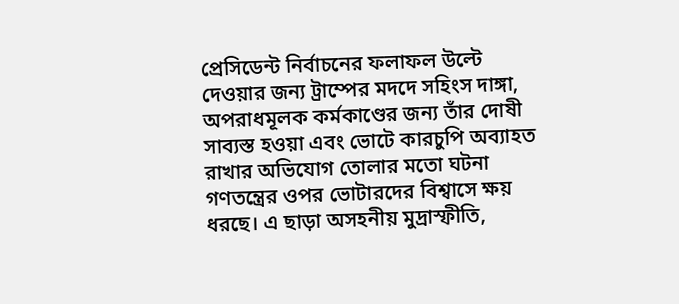প্রেসিডেন্ট নির্বাচনের ফলাফল উল্টে দেওয়ার জন্য ট্রাম্পের মদদে সহিংস দাঙ্গা, অপরাধমূলক কর্মকাণ্ডের জন্য তাঁর দোষী সাব্যস্ত হওয়া এবং ভোটে কারচুপি অব্যাহত রাখার অভিযোগ তোলার মতো ঘটনা গণতন্ত্রের ওপর ভোটারদের বিশ্বাসে ক্ষয় ধরছে। এ ছাড়া অসহনীয় মুদ্রাস্ফীতি,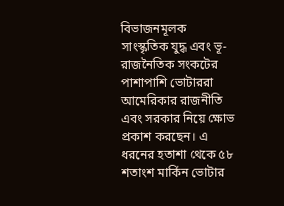বিভাজনমূলক সাংস্কৃতিক যুদ্ধ এবং ভূ-রাজনৈতিক সংকটের পাশাপাশি ভোটাররা আমেরিকার রাজনীতি এবং সরকার নিয়ে ক্ষোভ প্রকাশ করছেন। এ ধরনের হতাশা থেকে ৫৮ শতাংশ মার্কিন ভোটার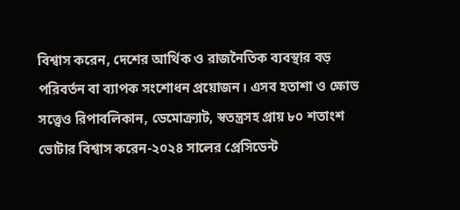বিশ্বাস করেন, দেশের আর্থিক ও রাজনৈতিক ব্যবস্থার বড় পরিবর্তন বা ব্যাপক সংশোধন প্রয়োজন। এসব হতাশা ও ক্ষোভ সত্ত্বেও রিপাবলিকান, ডেমোক্র্যাট, স্বতন্ত্রসহ প্রায় ৮০ শতাংশ ভোটার বিশ্বাস করেন-২০২৪ সালের প্রেসিডেন্ট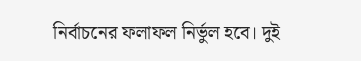নির্বাচনের ফলাফল নির্ভুল হবে। দুই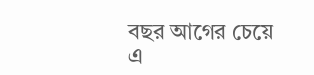বছর আগের চেয়ে এ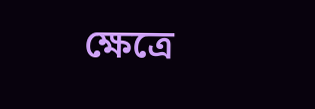ক্ষেত্রে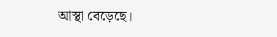আস্থা বেড়েছে।